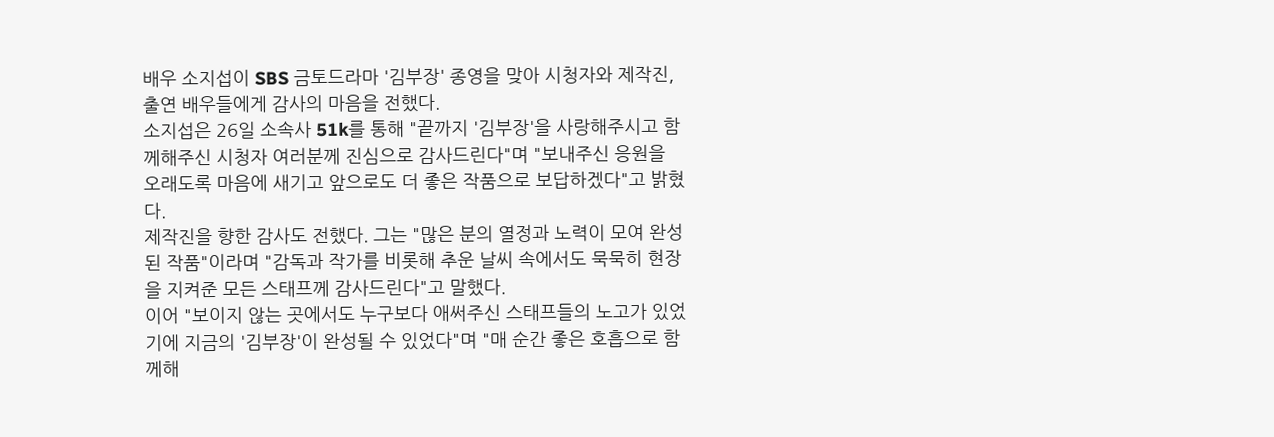배우 소지섭이 SBS 금토드라마 '김부장' 종영을 맞아 시청자와 제작진, 출연 배우들에게 감사의 마음을 전했다.
소지섭은 26일 소속사 51k를 통해 "끝까지 '김부장'을 사랑해주시고 함께해주신 시청자 여러분께 진심으로 감사드린다"며 "보내주신 응원을 오래도록 마음에 새기고 앞으로도 더 좋은 작품으로 보답하겠다"고 밝혔다.
제작진을 향한 감사도 전했다. 그는 "많은 분의 열정과 노력이 모여 완성된 작품"이라며 "감독과 작가를 비롯해 추운 날씨 속에서도 묵묵히 현장을 지켜준 모든 스태프께 감사드린다"고 말했다.
이어 "보이지 않는 곳에서도 누구보다 애써주신 스태프들의 노고가 있었기에 지금의 '김부장'이 완성될 수 있었다"며 "매 순간 좋은 호흡으로 함께해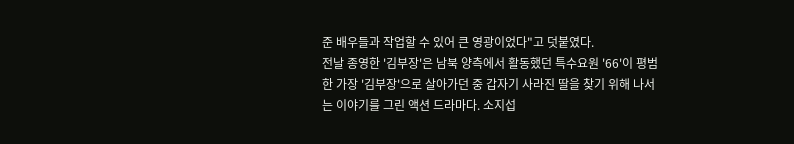준 배우들과 작업할 수 있어 큰 영광이었다"고 덧붙였다.
전날 종영한 '김부장'은 남북 양측에서 활동했던 특수요원 '66'이 평범한 가장 '김부장'으로 살아가던 중 갑자기 사라진 딸을 찾기 위해 나서는 이야기를 그린 액션 드라마다. 소지섭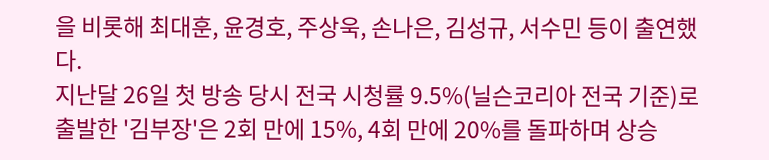을 비롯해 최대훈, 윤경호, 주상욱, 손나은, 김성규, 서수민 등이 출연했다.
지난달 26일 첫 방송 당시 전국 시청률 9.5%(닐슨코리아 전국 기준)로 출발한 '김부장'은 2회 만에 15%, 4회 만에 20%를 돌파하며 상승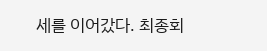세를 이어갔다. 최종회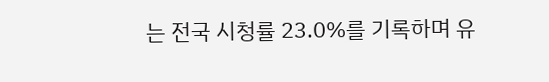는 전국 시청률 23.0%를 기록하며 유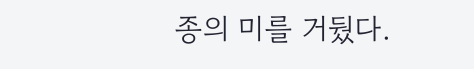종의 미를 거뒀다.